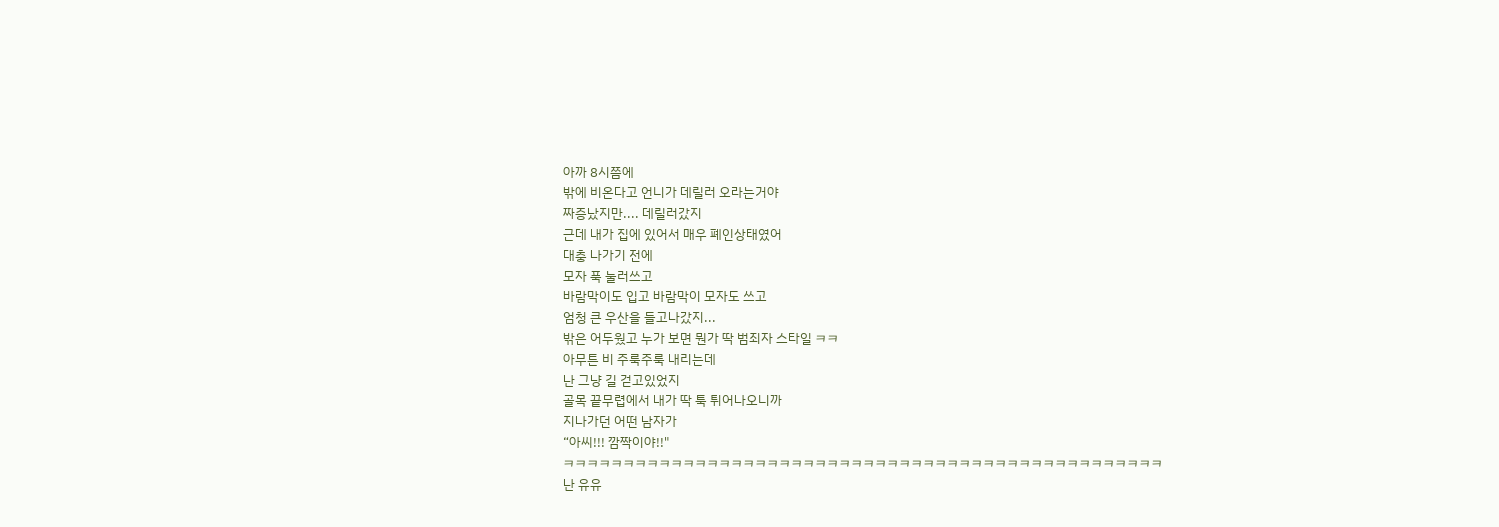아까 8시쯤에
밖에 비온다고 언니가 데릴러 오라는거야
짜증났지만.... 데릴러갔지
근데 내가 집에 있어서 매우 폐인상태였어
대충 나가기 전에
모자 푹 눌러쓰고
바람막이도 입고 바람막이 모자도 쓰고
엄청 큰 우산을 들고나갔지...
밖은 어두웠고 누가 보면 뭔가 딱 범죄자 스타일 ㅋㅋ
아무튼 비 주룩주룩 내리는데
난 그냥 길 걷고있었지
골목 끝무렵에서 내가 딱 툭 튀어나오니까
지나가던 어떤 남자가
“아씨!!! 깜짝이야!!"
ㅋㅋㅋㅋㅋㅋㅋㅋㅋㅋㅋㅋㅋㅋㅋㅋㅋㅋㅋㅋㅋㅋㅋㅋㅋㅋㅋㅋㅋㅋㅋㅋㅋㅋㅋㅋㅋㅋㅋㅋㅋㅋㅋㅋㅋㅋㅋㅋㅋㅋ
난 유유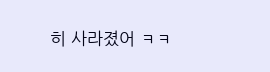히 사라졌어 ㅋㅋ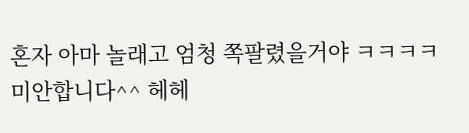혼자 아마 놀래고 엄청 쪽팔렸을거야 ㅋㅋㅋㅋ
미안합니다^^ 헤헤